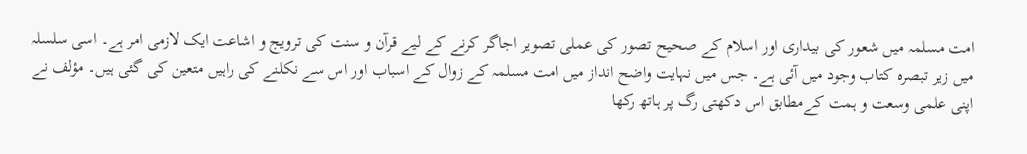امت مسلمہ میں شعور کی بیداری اور اسلام کے صحیح تصور کی عملی تصویر اجاگر کرنے کے لیے قرآن و سنت کی ترویج و اشاعت ایک لازمی امر ہے۔ اسی سلسلہ میں زیر تبصرہ کتاب وجود میں آئی ہے۔ جس میں نہایت واضح انداز میں امت مسلمہ کے زوال کے اسباب اور اس سے نکلنے کی راہیں متعین کی گئی ہیں۔ مؤلف نے اپنی علمی وسعت و ہمت کےمطابق اس دکھتی رگ پر ہاتھ رکھا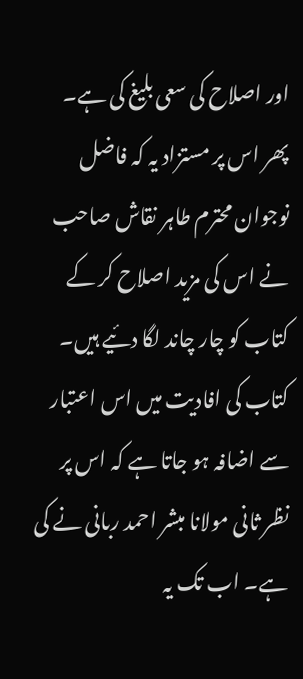اور اصلاح کی سعی بلیغ کی ہے۔ پھر اس پر مستزاد یہ کہ فاضل نوجوان محترم طاہر نقاش صاحب نے اس کی مزید اصلاح کر کے کتاب کو چار چاند لگا دئیے ہیں۔ کتاب کی افادیت میں اس اعتبار سے اضافہ ہو جاتا ہے کہ اس پر نظر ثانی مولانا مبشر احمد ربانی نے کی ہے۔ اب تک یہ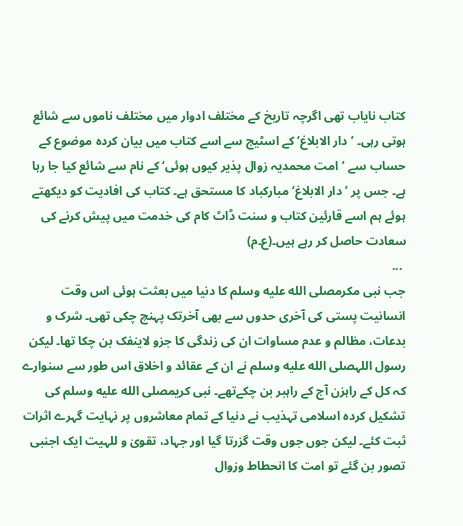کتاب نایاب تھی اگرچہ تاریخ کے مختلف ادوار میں مختلف ناموں سے شائع ہوتی رہی۔ ’دار الابلاغ‘ کے اسٹیج سے اسے کتاب میں بیان کردہ موضوع کے حساب سے ’امت محمدیہ زوال پذیر کیوں ہوئی‘ کے نام سے شائع کیا جا رہا ہے۔ جس پر ’دار الابلاغ‘ مبارکباد کا مستحق ہے۔ کتاب کی افادیت کو دیکھتے ہوئے ہم اسے قارئین کتاب و سنت ڈاٹ کام کی خدمت میں پیش کرنے کی سعادت حاصل کر رہے ہیں۔(ع۔م)
 ...
جب نبی مکرمصلى الله عليه وسلم کا دنیا میں بعثت ہوئی اس وقت انسانیت پستی کی آخری حدوں سے بھی آخرتک پہنچ چکی تھی۔ شرک و بدعات، مظالم و عدم مساوات ان کی زندگی کا جزو لاینفک بن چکا تھا۔ لیکن رسول اللہصلى الله عليه وسلم نے ان کے عقائد و اخلاق اس طور سے سنوارے کہ کل کے راہزن آج کے راہبر بن چکےتھے۔ نبی کریمصلى الله عليه وسلم کی تشکیل کردہ اسلامی تہذیب نے دنیا کے تمام معاشروں پر نہایت گہرے اثرات ثبت کئے۔ لیکن جوں جوں وقت گزرتا گیا اور جہاد، تقویٰ و للہیت ایک اجنبی تصور بن گئے تو امت کا انحطاط وزوال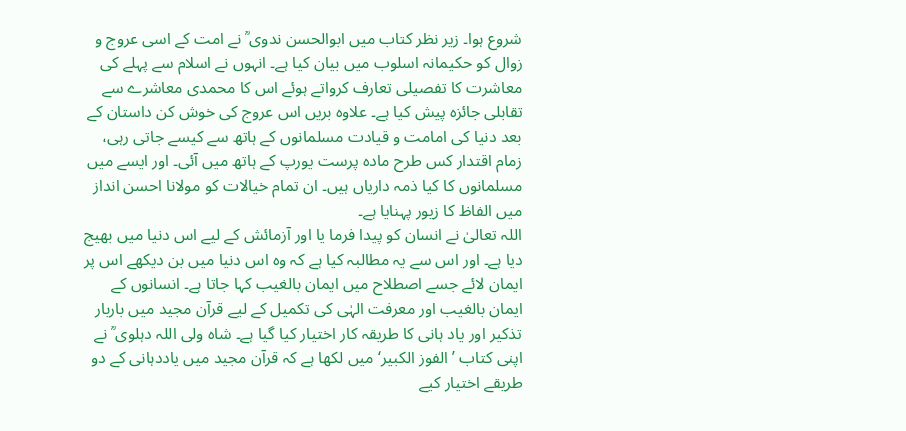شروع ہوا۔ زیر نظر کتاب میں ابوالحسن ندوی ؒ نے امت کے اسی عروج و زوال کو حکیمانہ اسلوب میں بیان کیا ہے۔ انہوں نے اسلام سے پہلے کی معاشرت کا تفصیلی تعارف کرواتے ہوئے اس کا محمدی معاشرے سے تقابلی جائزہ پیش کیا ہے۔ علاوہ بریں اس عروج کی خوش کن داستان کے بعد دنیا کی امامت و قیادت مسلمانوں کے ہاتھ سے کیسے جاتی رہی، زمام اقتدار کس طرح مادہ پرست یورپ کے ہاتھ میں آئی۔ اور ایسے میں مسلمانوں کا کیا ذمہ داریاں ہیں۔ ان تمام خیالات کو مولانا احسن انداز میں الفاظ کا زیور پہنایا ہے۔
اللہ تعالیٰ نے انسان کو پیدا فرما یا اور آزمائش کے لیے اس دنیا میں بھیج دیا ہے۔ اور اس سے یہ مطالبہ کیا ہے کہ وہ اس دنیا میں بن دیکھے اس پر ایمان لائے جسے اصطلاح میں ایمان بالغیب کہا جاتا ہے۔ انسانوں کے ایمان بالغیب اور معرفت الہٰی کی تکمیل کے لیے قرآن مجید میں باربار تذکیر اور یاد ہانی کا طریقہ کار اختیار کیا گیا ہے۔ شاہ ولی اللہ دہلوی ؒ نے اپنی کتاب ’الفوز الکبیر‘ میں لکھا ہے کہ قرآن مجید میں یاددہانی کے دو طریقے اختیار کیے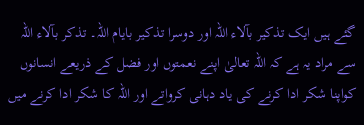گئے ہیں ایک تذکیر بآلاء اللہ اور دوسرا تذکیر بایام اللہ۔ تذکر بآلاء اللہ سے مراد یہ ہے کہ اللہ تعالیٰ اپنے نعمتوں اور فضل کے ذریعے انسانوں کواپنا شکر ادا کرنے کی یاد دہانی کرواتے اور اللہ کا شکر ادا کرنے میں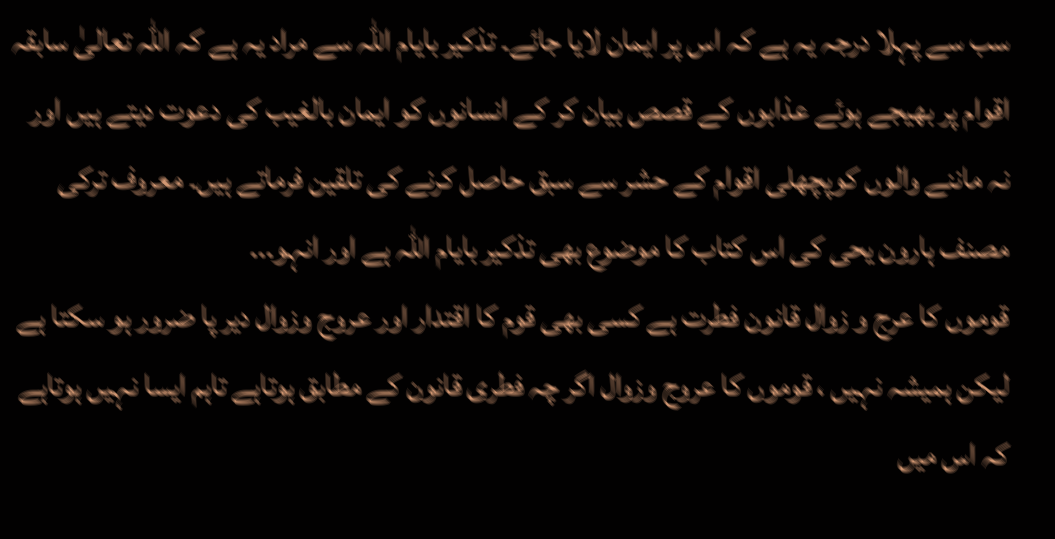سب سے پہلا درجہ یہ ہے کہ اس پر ایمان لایا جائے۔ تذکیر بایام اللہ سے مراد یہ ہے کہ اللہ تعالیٰ سابقہ اقوام پر بھیجے ہوئے عذابوں کے قصص بیان کر کے انسانوں کو ایمان بالغیب کی دعوت دیتے ہیں اور نہ ماننے والوں کوپچھلی اقوام کے حشر سے سبق حاصل کرنے کی تلقین فرماتے ہیں۔ معروف ترکی مصنف ہارون یحی کی اس کتاب کا موضوع بھی تذکیر بایام اللہ ہے اور انہو...
قوموں کا عرج و زوال قانون فطرت ہے کسی بھی قوم کا اقتدار اور عروج وزوال دیر پا ضرور ہو سکتا ہے لیکن ہمیشہ نہیں ، قوموں کا عروج وزوال اگر چہ فطری قانون کے مطابق ہوتاہے تاہم ایسا نہیں ہوتاہے کہ اس میں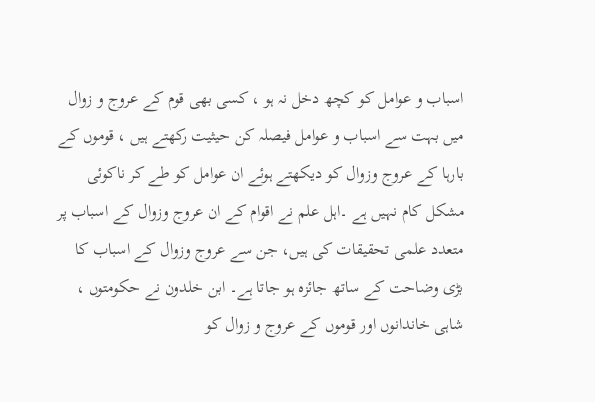اسباب و عوامل کو کچھ دخل نہ ہو ، کسی بھی قوم کے عروج و زوال میں بہت سے اسباب و عوامل فیصلہ کن حیثیت رکھتے ہیں ، قوموں کے بارہا کے عروج وزوال کو دیکھتے ہوئے ان عوامل کو طے کر ناکوئی مشکل کام نہیں ہے ۔اہل علم نے اقوام کے ان عروج وزوال کے اسباب پر متعدد علمی تحقیقات کی ہیں، جن سے عروج وزوال کے اسباب کا بڑی وضاحت کے ساتھ جائزہ ہو جاتا ہے۔ ابن خلدون نے حکومتوں ، شاہی خاندانوں اور قوموں کے عروج و زوال کو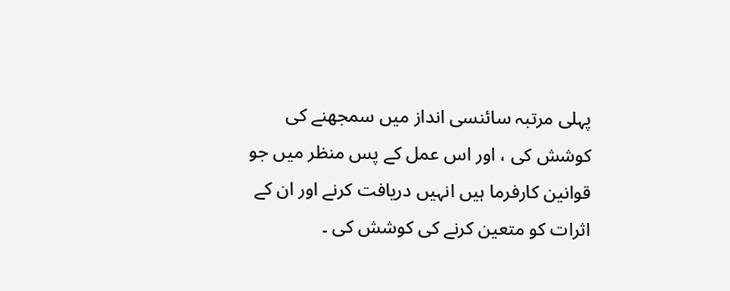پہلی مرتبہ سائنسی انداز میں سمجھنے کی کوشش کی ، اور اس عمل کے پس منظر میں جو قوانین کارفرما ہیں انہیں دریافت کرنے اور ان کے اثرات کو متعین کرنے کی کوشش کی ۔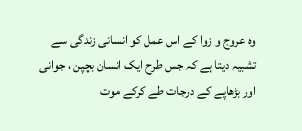وہ عروج و زوا کے اس عمل کو انسانی زندگی سے تشبیہ دیتا ہے کہ جس طرح ایک انسان بچپن ، جوانی اور بڑھاپے کے درجات طے کرکے موت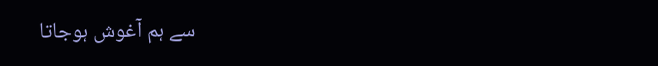سے ہم آغوش ہوجاتا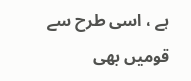ہے ، اسی طرح سے قومیں بھی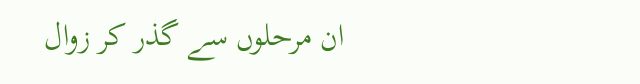ان مرحلوں سے گذر کر زوال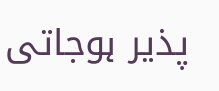پذیر ہوجاتی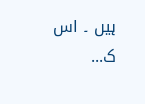ہیں ۔ اس ک...